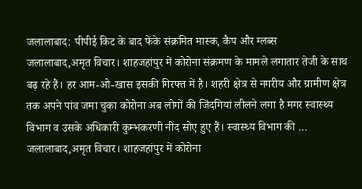जलालाबाद: पीपीई किट के बाद फेंके संक्रमित मास्क, कैप और ग्लब्स
जलालाबाद,अमृत विचार। शाहजहांपुर में कोरोना संक्रमण के मामले लगातार तेजी के साथ बढ़ रहे हैं। हर आम-ओ-खास इसकी गिरफ्त में है। शहरी क्षेत्र से नगरीय और ग्रामीण क्षेत्र तक अपने पांव जमा चुका कोरोना अब लोगों की जिंदगियां लीलने लगा है मगर स्वास्थ्य विभाग व उसके अधिकारी कुम्भकरणी नींद सोए हुए हैं। स्वास्थ्य विभाग की …
जलालाबाद,अमृत विचार। शाहजहांपुर में कोरोना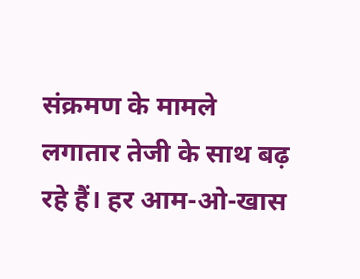संक्रमण के मामले लगातार तेजी के साथ बढ़ रहे हैं। हर आम-ओ-खास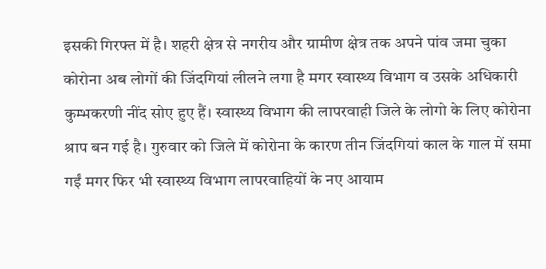इसकी गिरफ्त में है। शहरी क्षेत्र से नगरीय और ग्रामीण क्षेत्र तक अपने पांव जमा चुका कोरोना अब लोगों की जिंदगियां लीलने लगा है मगर स्वास्थ्य विभाग व उसके अधिकारी कुम्भकरणी नींद सोए हुए हैं। स्वास्थ्य विभाग की लापरवाही जिले के लोगो के लिए कोरोना श्राप बन गई है। गुरुवार को जिले में कोरोना के कारण तीन जिंदगियां काल के गाल में समा गईं मगर फिर भी स्वास्थ्य विभाग लापरवाहियों के नए आयाम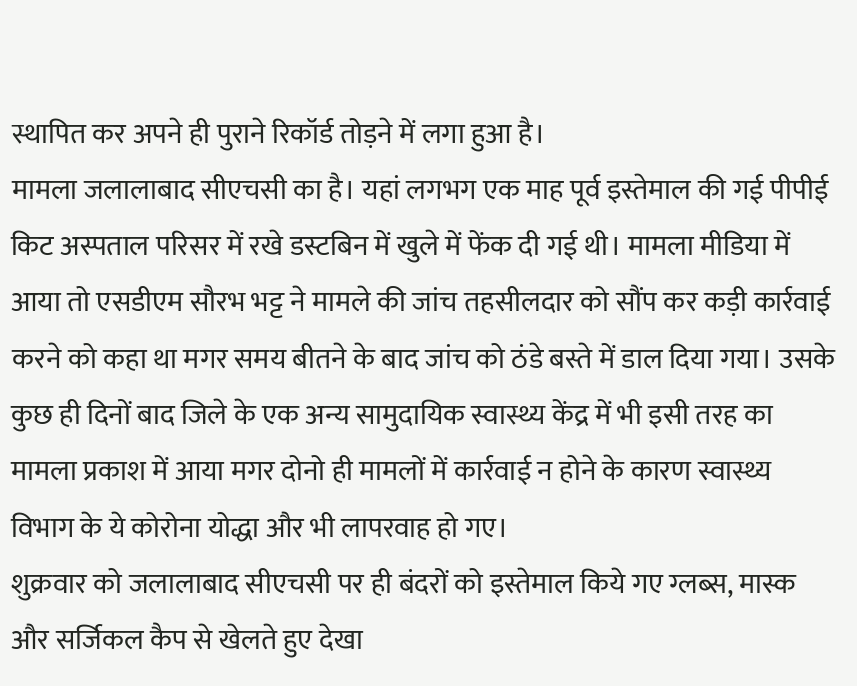स्थापित कर अपने ही पुराने रिकॉर्ड तोड़ने में लगा हुआ है।
मामला जलालाबाद सीएचसी का है। यहां लगभग एक माह पूर्व इस्तेमाल की गई पीपीई किट अस्पताल परिसर में रखे डस्टबिन में खुले में फेंक दी गई थी। मामला मीडिया में आया तो एसडीएम सौरभ भट्ट ने मामले की जांच तहसीलदार को सौंप कर कड़ी कार्रवाई करने को कहा था मगर समय बीतने के बाद जांच को ठंडे बस्ते में डाल दिया गया। उसके कुछ ही दिनों बाद जिले के एक अन्य सामुदायिक स्वास्थ्य केंद्र में भी इसी तरह का मामला प्रकाश में आया मगर दोनो ही मामलों में कार्रवाई न होने के कारण स्वास्थ्य विभाग के ये कोरोना योद्धा और भी लापरवाह हो गए।
शुक्रवार को जलालाबाद सीएचसी पर ही बंदरों को इस्तेमाल किये गए ग्लब्स, मास्क और सर्जिकल कैप से खेलते हुए देखा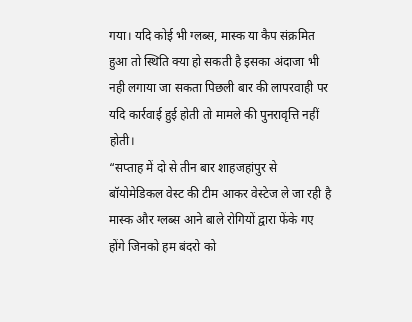गया। यदि कोई भी ग्लब्स, मास्क या कैप संक्रमित हुआ तो स्थिति क्या हो सकती है इसका अंदाजा भी नही लगाया जा सकता पिछली बार की लापरवाही पर यदि कार्रवाई हुई होती तो मामले की पुनरावृत्ति नहीं होती।
“सप्ताह में दो से तीन बार शाहजहांपुर से बॉयोमेडिकल वेस्ट की टीम आकर वेस्टेज ले जा रही है मास्क और ग्लब्स आने बाले रोगियों द्वारा फेंके गए होंगे जिनको हम बंदरो को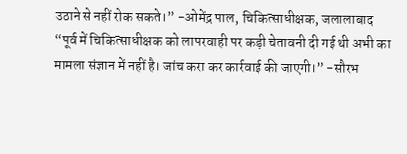उठाने से नहीं रोक सकते।” -ओमेंद्र पाल, चिकित्साधीक्षक, जलालाबाद
“पूर्व में चिकित्साधीक्षक को लापरवाही पर कड़ी चेतावनी दी गई थी अभी का मामला संज्ञान में नहीं है। जांच करा कर कार्रवाई की जाएगी।” -सौरभ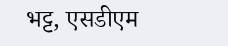भट्ट, एसडीएम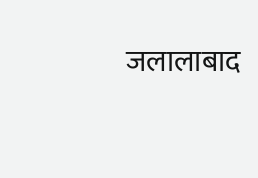जलालाबाद